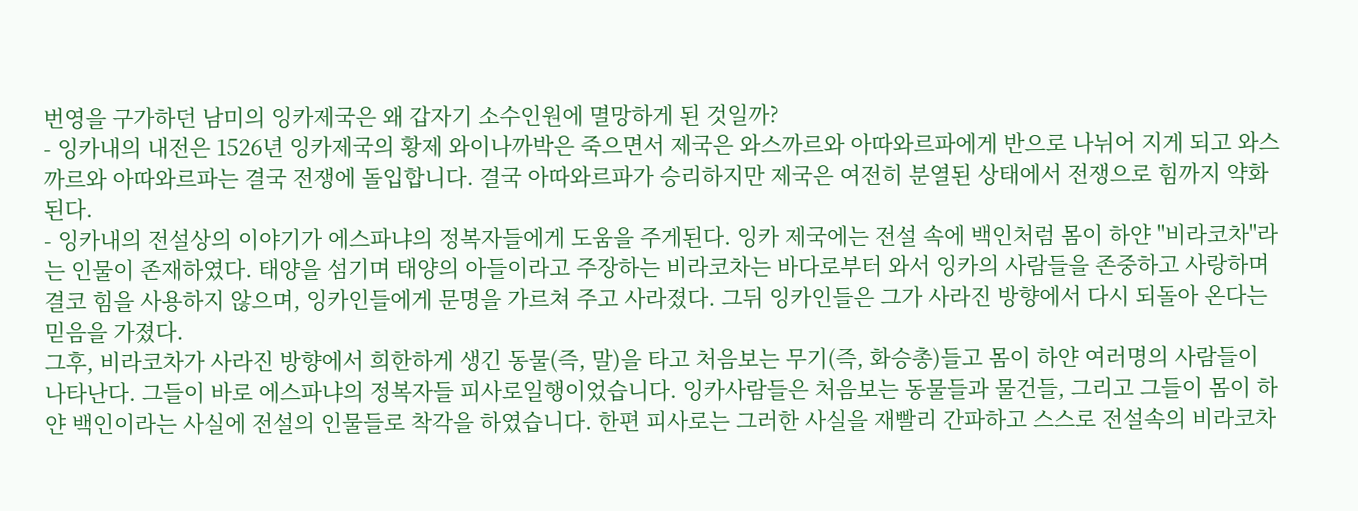번영을 구가하던 남미의 잉카제국은 왜 갑자기 소수인원에 멸망하게 된 것일까?
- 잉카내의 내전은 1526년 잉카제국의 황제 와이나까박은 죽으면서 제국은 와스까르와 아따와르파에게 반으로 나뉘어 지게 되고 와스까르와 아따와르파는 결국 전쟁에 돌입합니다. 결국 아따와르파가 승리하지만 제국은 여전히 분열된 상태에서 전쟁으로 힘까지 약화된다.
- 잉카내의 전설상의 이야기가 에스파냐의 정복자들에게 도움을 주게된다. 잉카 제국에는 전설 속에 백인처럼 몸이 하얀 "비라코차"라는 인물이 존재하였다. 태양을 섬기며 태양의 아들이라고 주장하는 비라코차는 바다로부터 와서 잉카의 사람들을 존중하고 사랑하며 결코 힘을 사용하지 않으며, 잉카인들에게 문명을 가르쳐 주고 사라졌다. 그뒤 잉카인들은 그가 사라진 방향에서 다시 되돌아 온다는 믿음을 가졌다.
그후, 비라코차가 사라진 방향에서 희한하게 생긴 동물(즉, 말)을 타고 처음보는 무기(즉, 화승총)들고 몸이 하얀 여러명의 사람들이 나타난다. 그들이 바로 에스파냐의 정복자들 피사로일행이었습니다. 잉카사람들은 처음보는 동물들과 물건들, 그리고 그들이 몸이 하얀 백인이라는 사실에 전설의 인물들로 착각을 하였습니다. 한편 피사로는 그러한 사실을 재빨리 간파하고 스스로 전설속의 비라코차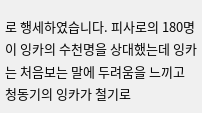로 행세하였습니다. 피사로의 180명이 잉카의 수천명을 상대했는데 잉카는 처음보는 말에 두려움을 느끼고 청동기의 잉카가 철기로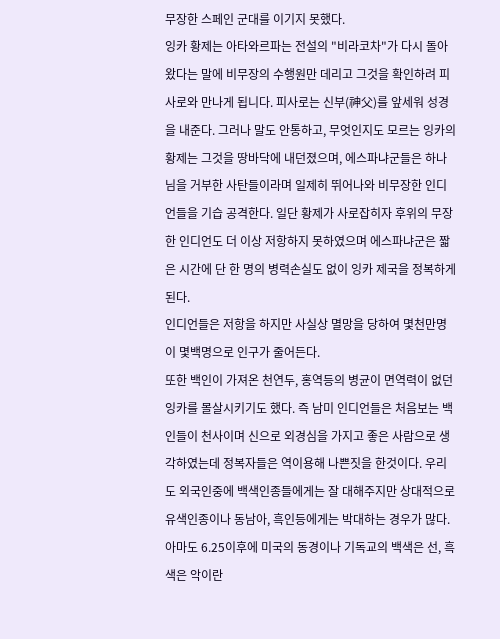무장한 스페인 군대를 이기지 못했다.
잉카 황제는 아타와르파는 전설의 "비라코차"가 다시 돌아왔다는 말에 비무장의 수행원만 데리고 그것을 확인하려 피사로와 만나게 됩니다. 피사로는 신부(神父)를 앞세워 성경을 내준다. 그러나 말도 안통하고, 무엇인지도 모르는 잉카의 황제는 그것을 땅바닥에 내던졌으며, 에스파냐군들은 하나님을 거부한 사탄들이라며 일제히 뛰어나와 비무장한 인디언들을 기습 공격한다. 일단 황제가 사로잡히자 후위의 무장한 인디언도 더 이상 저항하지 못하였으며 에스파냐군은 짧은 시간에 단 한 명의 병력손실도 없이 잉카 제국을 정복하게 된다.
인디언들은 저항을 하지만 사실상 멸망을 당하여 몇천만명이 몇백명으로 인구가 줄어든다.
또한 백인이 가져온 천연두, 홍역등의 병균이 면역력이 없던 잉카를 몰살시키기도 했다. 즉 남미 인디언들은 처음보는 백인들이 천사이며 신으로 외경심을 가지고 좋은 사람으로 생각하였는데 정복자들은 역이용해 나쁜짓을 한것이다. 우리도 외국인중에 백색인종들에게는 잘 대해주지만 상대적으로 유색인종이나 동남아, 흑인등에게는 박대하는 경우가 많다. 아마도 6.25이후에 미국의 동경이나 기독교의 백색은 선, 흑색은 악이란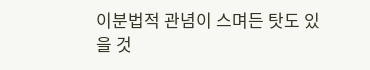이분법적 관념이 스며든 탓도 있을 것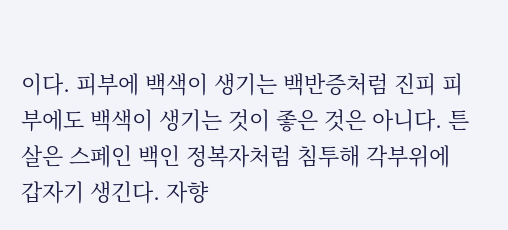이다. 피부에 백색이 생기는 백반증처럼 진피 피부에도 백색이 생기는 것이 좋은 것은 아니다. 튼살은 스페인 백인 정복자처럼 침투해 각부위에 갑자기 생긴다. 자향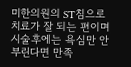미한의원의 ST침으로 치료가 잘 되는 편이며 시술후에는 욕심만 안부린다면 만족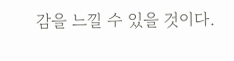감을 느낄 수 있을 것이다.